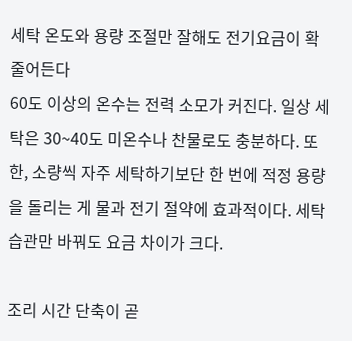세탁 온도와 용량 조절만 잘해도 전기요금이 확 줄어든다
60도 이상의 온수는 전력 소모가 커진다. 일상 세탁은 30~40도 미온수나 찬물로도 충분하다. 또한, 소량씩 자주 세탁하기보단 한 번에 적정 용량을 돌리는 게 물과 전기 절약에 효과적이다. 세탁 습관만 바꿔도 요금 차이가 크다.

조리 시간 단축이 곧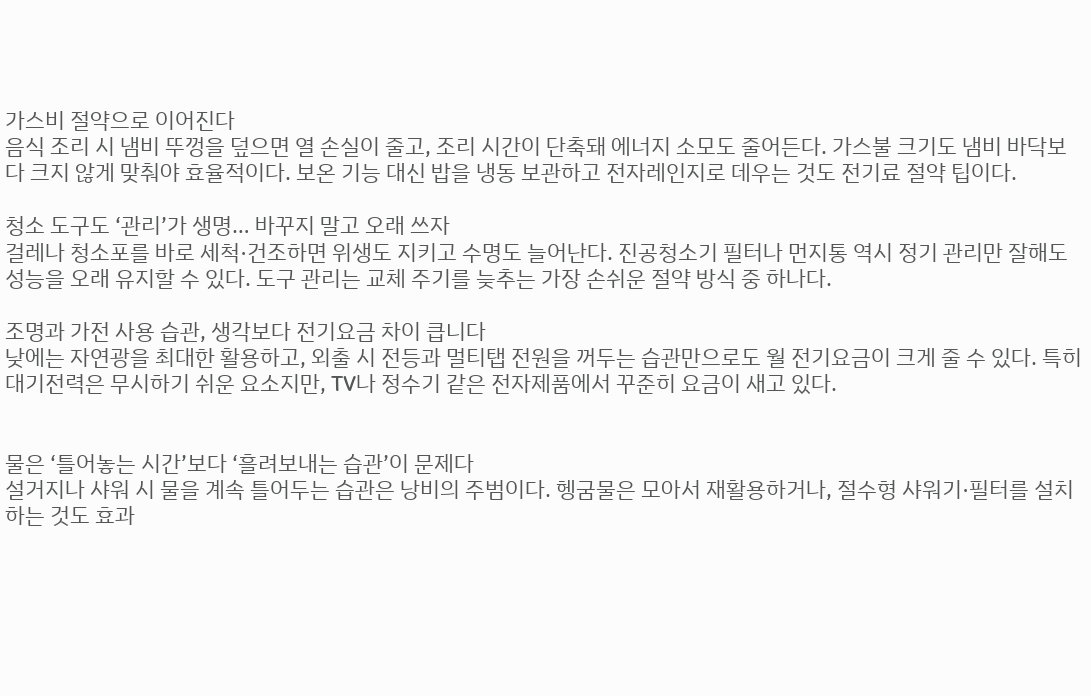가스비 절약으로 이어진다
음식 조리 시 냄비 뚜껑을 덮으면 열 손실이 줄고, 조리 시간이 단축돼 에너지 소모도 줄어든다. 가스불 크기도 냄비 바닥보다 크지 않게 맞춰야 효율적이다. 보온 기능 대신 밥을 냉동 보관하고 전자레인지로 데우는 것도 전기료 절약 팁이다.

청소 도구도 ‘관리’가 생명… 바꾸지 말고 오래 쓰자
걸레나 청소포를 바로 세척·건조하면 위생도 지키고 수명도 늘어난다. 진공청소기 필터나 먼지통 역시 정기 관리만 잘해도 성능을 오래 유지할 수 있다. 도구 관리는 교체 주기를 늦추는 가장 손쉬운 절약 방식 중 하나다.

조명과 가전 사용 습관, 생각보다 전기요금 차이 큽니다
낮에는 자연광을 최대한 활용하고, 외출 시 전등과 멀티탭 전원을 꺼두는 습관만으로도 월 전기요금이 크게 줄 수 있다. 특히 대기전력은 무시하기 쉬운 요소지만, TV나 정수기 같은 전자제품에서 꾸준히 요금이 새고 있다.


물은 ‘틀어놓는 시간’보다 ‘흘려보내는 습관’이 문제다
설거지나 샤워 시 물을 계속 틀어두는 습관은 낭비의 주범이다. 헹굼물은 모아서 재활용하거나, 절수형 샤워기·필터를 설치하는 것도 효과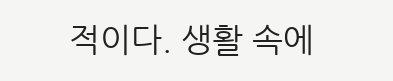적이다. 생활 속에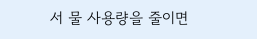서 물 사용량을 줄이면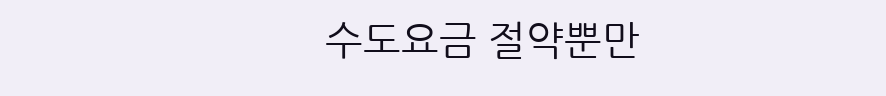수도요금 절약뿐만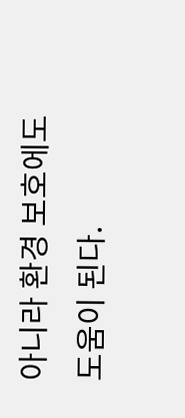아니라 환경 보호에도 도움이 된다.